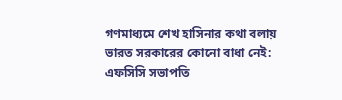গণমাধ্যমে শেখ হাসিনার কথা বলায় ভারত সরকারের কোনো বাধা নেই: এফসিসি সভাপতি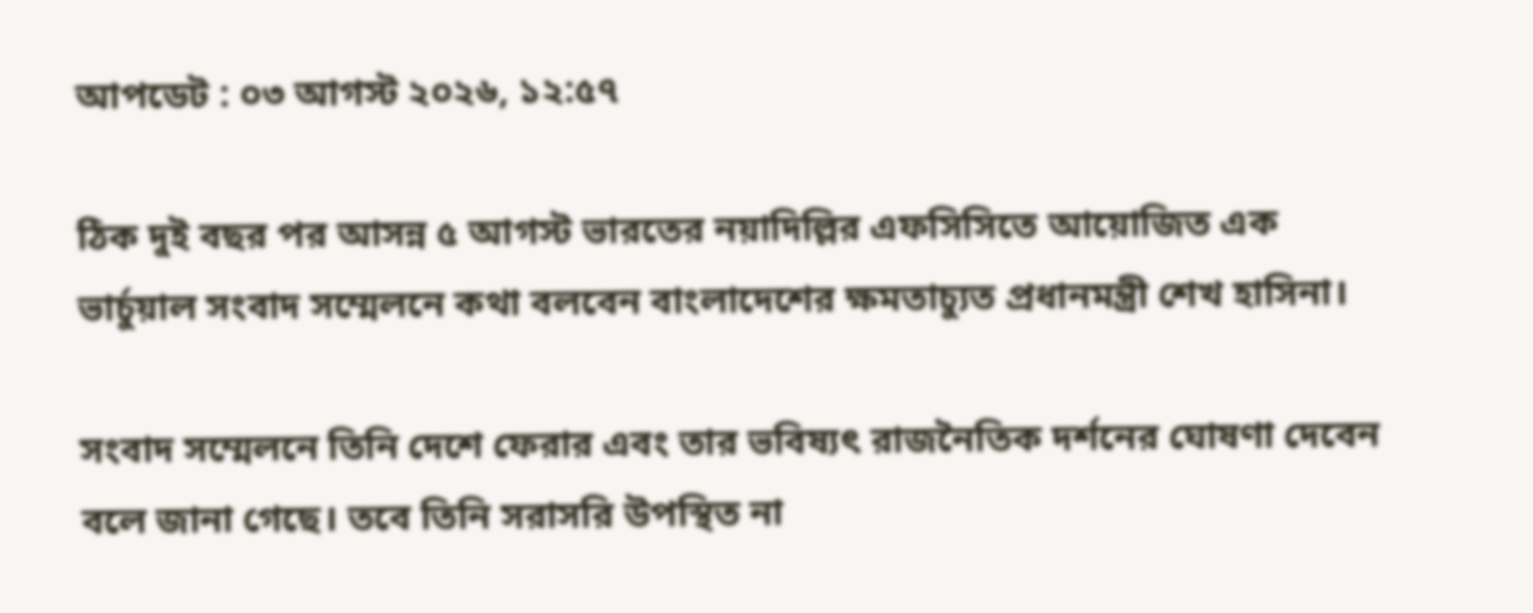আপডেট : ০৩ আগস্ট ২০২৬, ১২:৫৭

ঠিক দুই বছর পর আসন্ন ৫ আগস্ট ভারতের নয়াদিল্লির এফসিসিতে আয়োজিত এক ভার্চুয়াল সংবাদ সম্মেলনে কথা বলবেন বাংলাদেশের ক্ষমতাচ্যুত প্রধানমন্ত্রী শেখ হাসিনা।

সংবাদ সম্মেলনে তিনি দেশে ফেরার এবং তার ভবিষ্যৎ রাজনৈতিক দর্শনের ঘোষণা দেবেন বলে জানা গেছে। তবে তিনি সরাসরি উপস্থিত না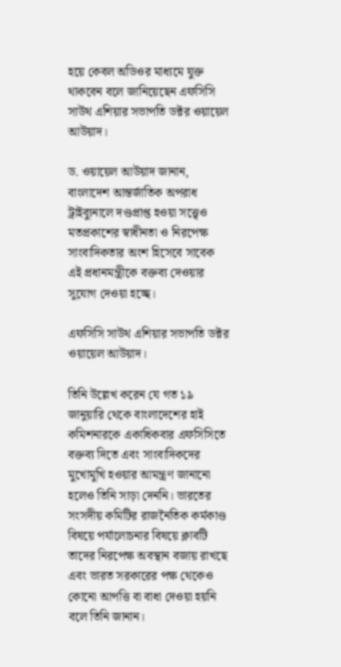হয়ে কেবল অডিওর মাধ্যমে যুক্ত থাকবেন বলে জানিয়েছেন এফসিসি সাউথ এশিয়ার সভাপতি ডক্টর ওয়ায়েল আউয়াদ।

ড. ওয়ায়েল আউয়াদ জানান, বাংলাদেশ আন্তর্জাতিক অপরাধ ট্রাইব্যুনালে দণ্ডপ্রাপ্ত হওয়া সত্ত্বেও মতপ্রকাশের স্বাধীনতা ও নিরপেক্ষ সাংবাদিকতার অংশ হিসেবে সাবেক এই প্রধানমন্ত্রীকে বক্তব্য দেওয়ার সুযোগ দেওয়া হচ্ছে।

এফসিসি সাউথ এশিয়ার সভাপতি ডক্টর ওয়ায়েল আউয়াদ।

তিনি উল্লেখ করেন যে গত ১৯ জানুয়ারি থেকে বাংলাদেশের হাই কমিশনারকে একাধিকবার এফসিসিতে বক্তব্য দিতে এবং সাংবাদিকদের মুখোমুখি হওয়ার আমন্ত্রণ জানানো হলেও তিনি সাড়া দেননি। ভারতের সংসদীয় কমিটির রাজনৈতিক কর্মকাণ্ড বিষয়ে পর্যালোচনার বিষয়ে ক্লাবটি তাদের নিরপেক্ষ অবস্থান বজায় রাখছে এবং ভারত সরকারের পক্ষ থেকেও কোনো আপত্তি বা বাধা দেওয়া হয়নি বলে তিনি জানান।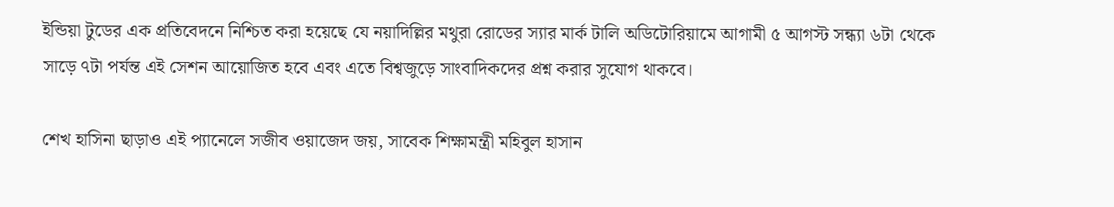ইন্ডিয়া টুডের এক প্রতিবেদনে নিশ্চিত করা হয়েছে যে নয়াদিল্লির মথুরা রোডের স্যার মার্ক টালি অডিটোরিয়ামে আগামী ৫ আগস্ট সন্ধ্যা ৬টা থেকে সাড়ে ৭টা পর্যন্ত এই সেশন আয়োজিত হবে এবং এতে বিশ্বজুড়ে সাংবাদিকদের প্রশ্ন করার সুযোগ থাকবে।

শেখ হাসিনা ছাড়াও এই প্যানেলে সজীব ওয়াজেদ জয়, সাবেক শিক্ষামন্ত্রী মহিবুল হাসান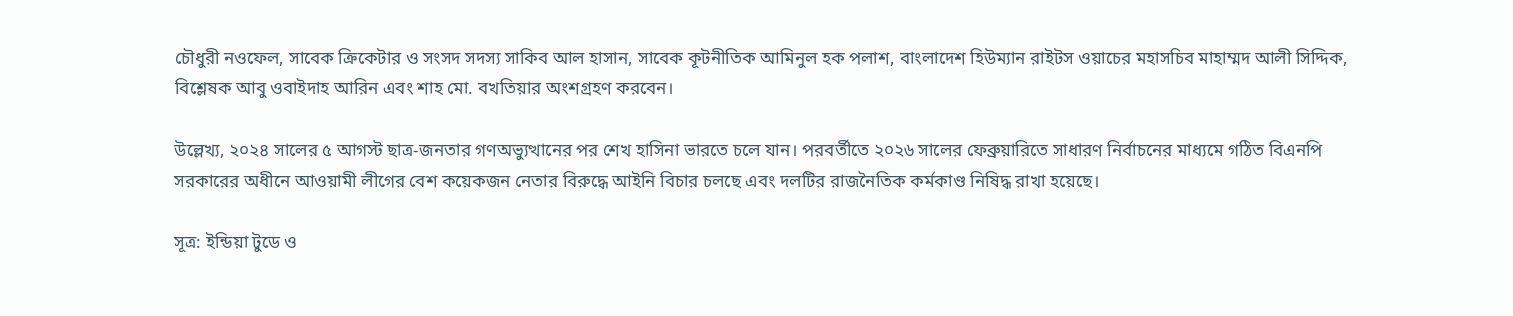চৌধুরী নওফেল, সাবেক ক্রিকেটার ও সংসদ সদস্য সাকিব আল হাসান, সাবেক কূটনীতিক আমিনুল হক পলাশ, বাংলাদেশ হিউম্যান রাইটস ওয়াচের মহাসচিব মাহাম্মদ আলী সিদ্দিক, বিশ্লেষক আবু ওবাইদাহ আরিন এবং শাহ মো. বখতিয়ার অংশগ্রহণ করবেন।

উল্লেখ্য, ২০২৪ সালের ৫ আগস্ট ছাত্র-জনতার গণঅভ্যুত্থানের পর শেখ হাসিনা ভারতে চলে যান। পরবর্তীতে ২০২৬ সালের ফেব্রুয়ারিতে সাধারণ নির্বাচনের মাধ্যমে গঠিত বিএনপি সরকারের অধীনে আওয়ামী লীগের বেশ কয়েকজন নেতার বিরুদ্ধে আইনি বিচার চলছে এবং দলটির রাজনৈতিক কর্মকাণ্ড নিষিদ্ধ রাখা হয়েছে।

সূত্র: ইন্ডিয়া টুডে ও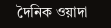দৈনিক ওয়াদা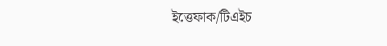ইত্তেফাক/টিএইচ